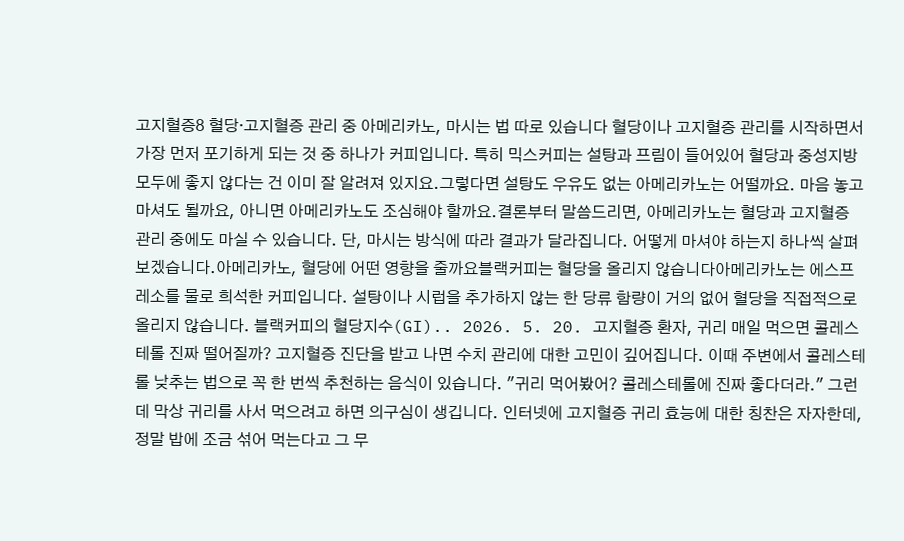고지혈증8 혈당·고지혈증 관리 중 아메리카노, 마시는 법 따로 있습니다 혈당이나 고지혈증 관리를 시작하면서 가장 먼저 포기하게 되는 것 중 하나가 커피입니다. 특히 믹스커피는 설탕과 프림이 들어있어 혈당과 중성지방 모두에 좋지 않다는 건 이미 잘 알려져 있지요.그렇다면 설탕도 우유도 없는 아메리카노는 어떨까요. 마음 놓고 마셔도 될까요, 아니면 아메리카노도 조심해야 할까요.결론부터 말씀드리면, 아메리카노는 혈당과 고지혈증 관리 중에도 마실 수 있습니다. 단, 마시는 방식에 따라 결과가 달라집니다. 어떻게 마셔야 하는지 하나씩 살펴보겠습니다.아메리카노, 혈당에 어떤 영향을 줄까요블랙커피는 혈당을 올리지 않습니다아메리카노는 에스프레소를 물로 희석한 커피입니다. 설탕이나 시럽을 추가하지 않는 한 당류 함량이 거의 없어 혈당을 직접적으로 올리지 않습니다. 블랙커피의 혈당지수(GI).. 2026. 5. 20. 고지혈증 환자, 귀리 매일 먹으면 콜레스테롤 진짜 떨어질까? 고지혈증 진단을 받고 나면 수치 관리에 대한 고민이 깊어집니다. 이때 주변에서 콜레스테롤 낮추는 법으로 꼭 한 번씩 추천하는 음식이 있습니다. "귀리 먹어봤어? 콜레스테롤에 진짜 좋다더라." 그런데 막상 귀리를 사서 먹으려고 하면 의구심이 생깁니다. 인터넷에 고지혈증 귀리 효능에 대한 칭찬은 자자한데, 정말 밥에 조금 섞어 먹는다고 그 무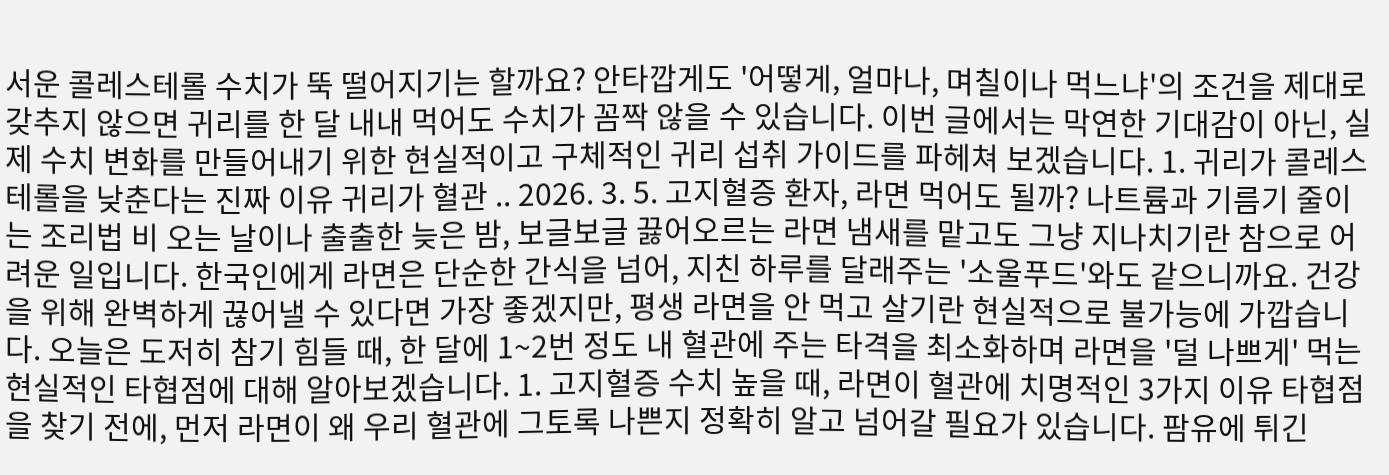서운 콜레스테롤 수치가 뚝 떨어지기는 할까요? 안타깝게도 '어떻게, 얼마나, 며칠이나 먹느냐'의 조건을 제대로 갖추지 않으면 귀리를 한 달 내내 먹어도 수치가 꼼짝 않을 수 있습니다. 이번 글에서는 막연한 기대감이 아닌, 실제 수치 변화를 만들어내기 위한 현실적이고 구체적인 귀리 섭취 가이드를 파헤쳐 보겠습니다. 1. 귀리가 콜레스테롤을 낮춘다는 진짜 이유 귀리가 혈관 .. 2026. 3. 5. 고지혈증 환자, 라면 먹어도 될까? 나트륨과 기름기 줄이는 조리법 비 오는 날이나 출출한 늦은 밤, 보글보글 끓어오르는 라면 냄새를 맡고도 그냥 지나치기란 참으로 어려운 일입니다. 한국인에게 라면은 단순한 간식을 넘어, 지친 하루를 달래주는 '소울푸드'와도 같으니까요. 건강을 위해 완벽하게 끊어낼 수 있다면 가장 좋겠지만, 평생 라면을 안 먹고 살기란 현실적으로 불가능에 가깝습니다. 오늘은 도저히 참기 힘들 때, 한 달에 1~2번 정도 내 혈관에 주는 타격을 최소화하며 라면을 '덜 나쁘게' 먹는 현실적인 타협점에 대해 알아보겠습니다. 1. 고지혈증 수치 높을 때, 라면이 혈관에 치명적인 3가지 이유 타협점을 찾기 전에, 먼저 라면이 왜 우리 혈관에 그토록 나쁜지 정확히 알고 넘어갈 필요가 있습니다. 팜유에 튀긴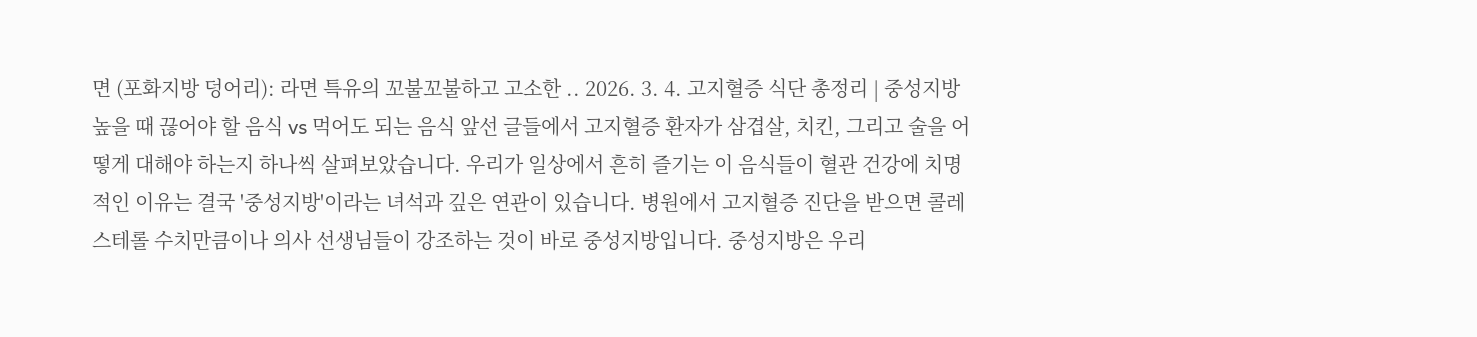면 (포화지방 덩어리): 라면 특유의 꼬불꼬불하고 고소한 .. 2026. 3. 4. 고지혈증 식단 총정리 | 중성지방 높을 때 끊어야 할 음식 vs 먹어도 되는 음식 앞선 글들에서 고지혈증 환자가 삼겹살, 치킨, 그리고 술을 어떻게 대해야 하는지 하나씩 살펴보았습니다. 우리가 일상에서 흔히 즐기는 이 음식들이 혈관 건강에 치명적인 이유는 결국 '중성지방'이라는 녀석과 깊은 연관이 있습니다. 병원에서 고지혈증 진단을 받으면 콜레스테롤 수치만큼이나 의사 선생님들이 강조하는 것이 바로 중성지방입니다. 중성지방은 우리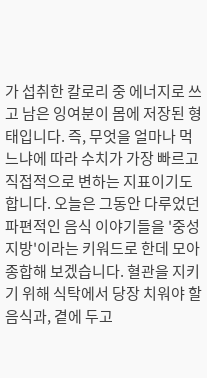가 섭취한 칼로리 중 에너지로 쓰고 남은 잉여분이 몸에 저장된 형태입니다. 즉, 무엇을 얼마나 먹느냐에 따라 수치가 가장 빠르고 직접적으로 변하는 지표이기도 합니다. 오늘은 그동안 다루었던 파편적인 음식 이야기들을 '중성지방'이라는 키워드로 한데 모아 종합해 보겠습니다. 혈관을 지키기 위해 식탁에서 당장 치워야 할 음식과, 곁에 두고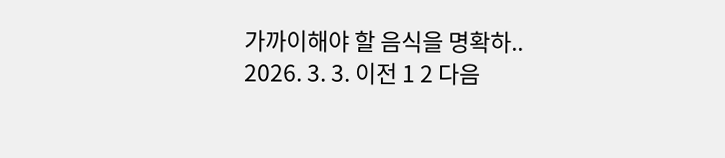가까이해야 할 음식을 명확하.. 2026. 3. 3. 이전 1 2 다음